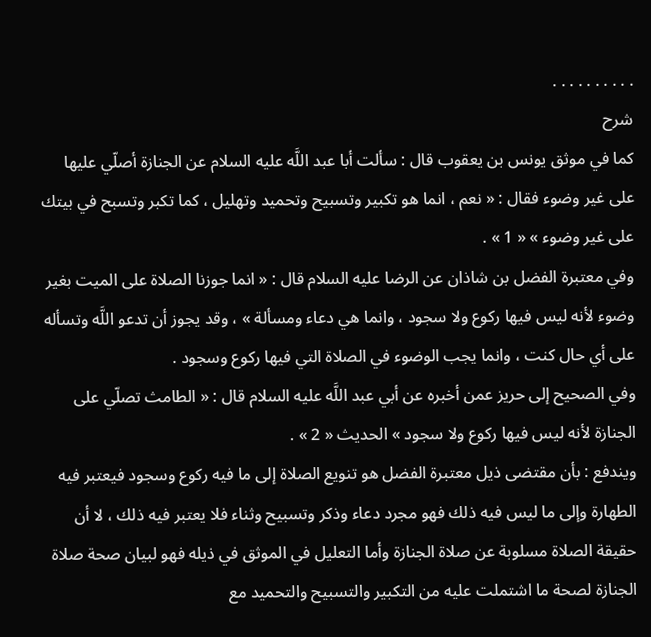. . . . . . . . . .
شرح
كما في موثق يونس بن يعقوب قال : سألت أبا عبد اللَّه عليه السلام عن الجنازة أصلّي عليها على غير وضوء فقال : « نعم ، انما هو تكبير وتسبيح وتحميد وتهليل ، كما تكبر وتسبح في بيتك على غير وضوء » « 1 » .
وفي معتبرة الفضل بن شاذان عن الرضا عليه السلام قال : « انما جوزنا الصلاة على الميت بغير وضوء لأنه ليس فيها ركوع ولا سجود ، وانما هي دعاء ومسألة » ، وقد يجوز أن تدعو اللَّه وتسأله على أي حال كنت ، وانما يجب الوضوء في الصلاة التي فيها ركوع وسجود .
وفي الصحيح إلى حريز عمن أخبره عن أبي عبد اللَّه عليه السلام قال : « الطامث تصلّي على الجنازة لأنه ليس فيها ركوع ولا سجود » الحديث « 2 » .
ويندفع : بأن مقتضى ذيل معتبرة الفضل هو تنويع الصلاة إلى ما فيه ركوع وسجود فيعتبر فيه الطهارة وإلى ما ليس فيه ذلك فهو مجرد دعاء وذكر وتسبيح وثناء فلا يعتبر فيه ذلك ، لا أن حقيقة الصلاة مسلوبة عن صلاة الجنازة وأما التعليل في الموثق في ذيله فهو لبيان صحة صلاة الجنازة لصحة ما اشتملت عليه من التكبير والتسبيح والتحميد مع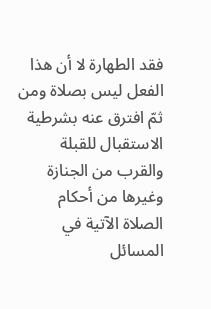فقد الطهارة لا أن هذا الفعل ليس بصلاة ومن ثمّ افترق عنه بشرطية الاستقبال للقبلة والقرب من الجنازة وغيرها من أحكام الصلاة الآتية في المسائل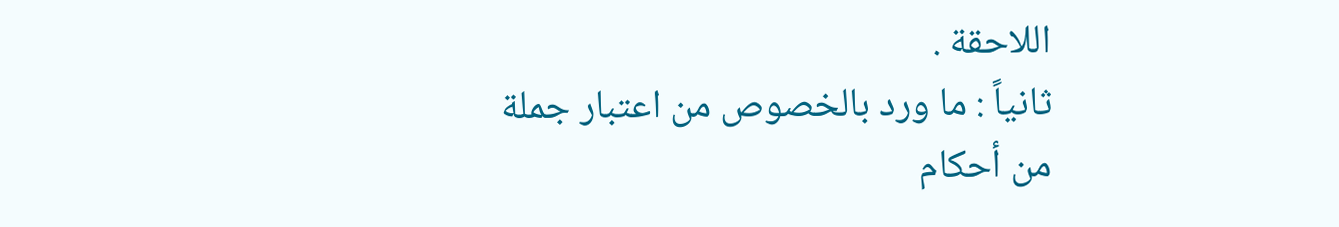اللاحقة .
ثانياً : ما ورد بالخصوص من اعتبار جملة من أحكام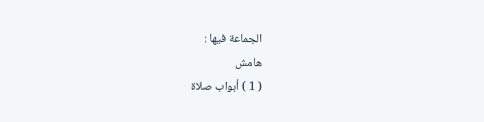الجماعة فيها :
هامش
( 1 ) أبواب صلاة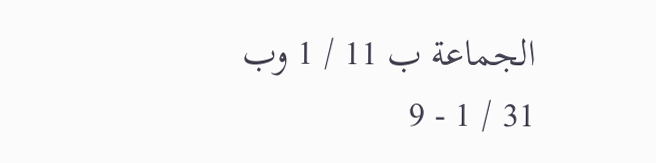الجماعة ب 11 / 1 وب 31 / 1 - 9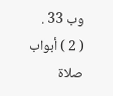وب 33 .
( 2 ) أبواب صلاة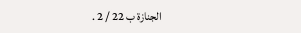الجنازة ب 22 / 2 .